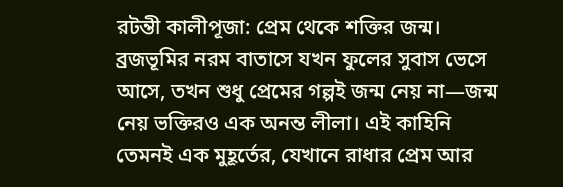রটন্তী কালীপূজা: প্রেম থেকে শক্তির জন্ম।
ব্রজভূমির নরম বাতাসে যখন ফুলের সুবাস ভেসে আসে, তখন শুধু প্রেমের গল্পই জন্ম নেয় না—জন্ম নেয় ভক্তিরও এক অনন্ত লীলা। এই কাহিনি তেমনই এক মুহূর্তের, যেখানে রাধার প্রেম আর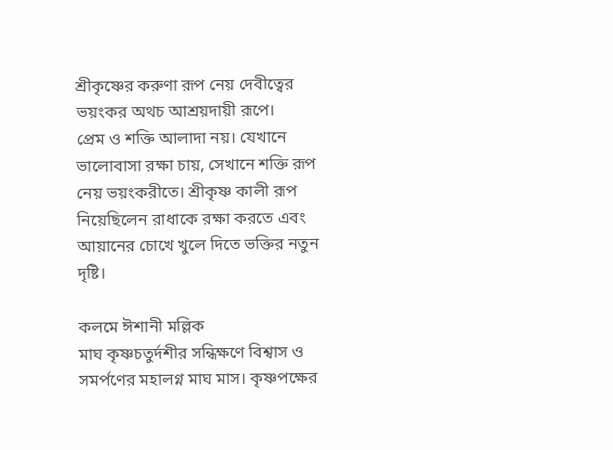শ্রীকৃষ্ণের করুণা রূপ নেয় দেবীত্বের ভয়ংকর অথচ আশ্রয়দায়ী রূপে।
প্রেম ও শক্তি আলাদা নয়। যেখানে ভালোবাসা রক্ষা চায়, সেখানে শক্তি রূপ নেয় ভয়ংকরীতে। শ্রীকৃষ্ণ কালী রূপ নিয়েছিলেন রাধাকে রক্ষা করতে এবং আয়ানের চোখে খুলে দিতে ভক্তির নতুন দৃষ্টি।

কলমে ঈশানী মল্লিক
মাঘ কৃষ্ণচতুর্দশীর সন্ধিক্ষণে বিশ্বাস ও সমর্পণের মহালগ্ন মাঘ মাস। কৃষ্ণপক্ষের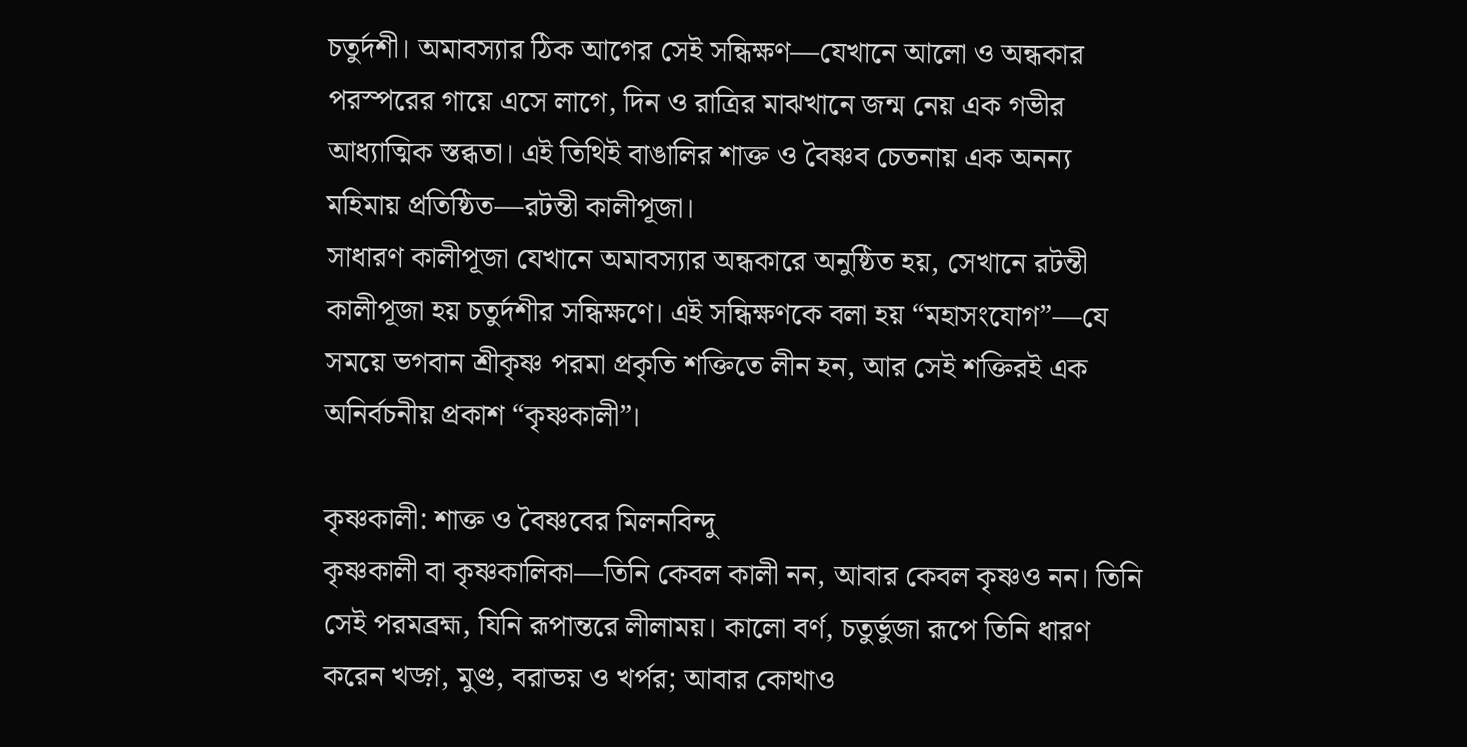চতুর্দশী। অমাবস্যার ঠিক আগের সেই সন্ধিক্ষণ—যেখানে আলো ও অন্ধকার পরস্পরের গায়ে এসে লাগে, দিন ও রাত্রির মাঝখানে জন্ম নেয় এক গভীর আধ্যাত্মিক স্তব্ধতা। এই তিথিই বাঙালির শাক্ত ও বৈষ্ণব চেতনায় এক অনন্য মহিমায় প্রতিষ্ঠিত—রটন্তী কালীপূজা।
সাধারণ কালীপূজা যেখানে অমাবস্যার অন্ধকারে অনুষ্ঠিত হয়, সেখানে রটন্তী কালীপূজা হয় চতুর্দশীর সন্ধিক্ষণে। এই সন্ধিক্ষণকে বলা হয় “মহাসংযোগ”—যে সময়ে ভগবান শ্রীকৃষ্ণ পরমা প্রকৃতি শক্তিতে লীন হন, আর সেই শক্তিরই এক অনির্বচনীয় প্রকাশ “কৃষ্ণকালী”।

কৃষ্ণকালী: শাক্ত ও বৈষ্ণবের মিলনবিন্দু
কৃষ্ণকালী বা কৃষ্ণকালিকা—তিনি কেবল কালী নন, আবার কেবল কৃষ্ণও নন। তিনি সেই পরমব্রহ্ম, যিনি রূপান্তরে লীলাময়। কালো বর্ণ, চতুর্ভুজা রূপে তিনি ধারণ করেন খড়্গ, মুণ্ড, বরাভয় ও খর্পর; আবার কোথাও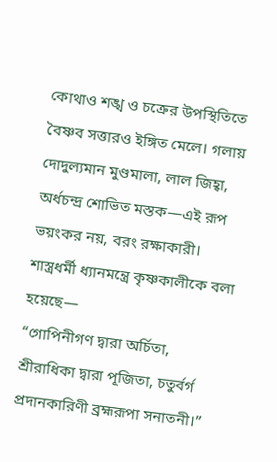কোথাও শঙ্খ ও চক্রের উপস্থিতিতে বৈষ্ণব সত্তারও ইঙ্গিত মেলে। গলায় দোদুল্যমান মুণ্ডমালা, লাল জিহ্বা, অর্ধচন্দ্র শোভিত মস্তক—এই রূপ ভয়ংকর নয়, বরং রক্ষাকারী।
শাস্ত্রধর্মী ধ্যানমন্ত্রে কৃষ্ণকালীকে বলা হয়েছে—
“গোপিনীগণ দ্বারা অর্চিতা, শ্রীরাধিকা দ্বারা পূজিতা, চতুর্বর্গ প্রদানকারিণী ব্রহ্মরূপা সনাতনী।”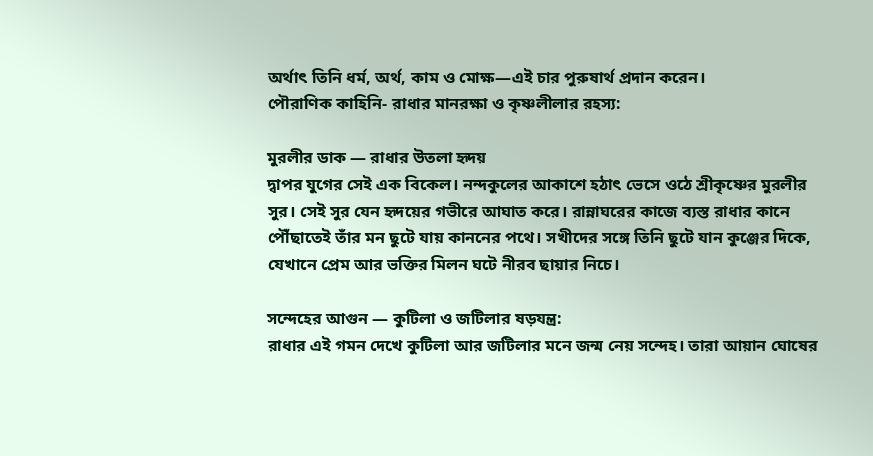অর্থাৎ তিনি ধর্ম, অর্থ, কাম ও মোক্ষ—এই চার পুরুষার্থ প্রদান করেন।
পৌরাণিক কাহিনি- রাধার মানরক্ষা ও কৃষ্ণলীলার রহস্য:

মুরলীর ডাক — রাধার উতলা হৃদয়
দ্বাপর যুগের সেই এক বিকেল। নন্দকুলের আকাশে হঠাৎ ভেসে ওঠে শ্রীকৃষ্ণের মুরলীর সুর। সেই সুর যেন হৃদয়ের গভীরে আঘাত করে। রান্নাঘরের কাজে ব্যস্ত রাধার কানে পৌঁছাতেই তাঁর মন ছুটে যায় কাননের পথে। সখীদের সঙ্গে তিনি ছুটে যান কুঞ্জের দিকে, যেখানে প্রেম আর ভক্তির মিলন ঘটে নীরব ছায়ার নিচে।

সন্দেহের আগুন — কুটিলা ও জটিলার ষড়যন্ত্র:
রাধার এই গমন দেখে কুটিলা আর জটিলার মনে জন্ম নেয় সন্দেহ। তারা আয়ান ঘোষের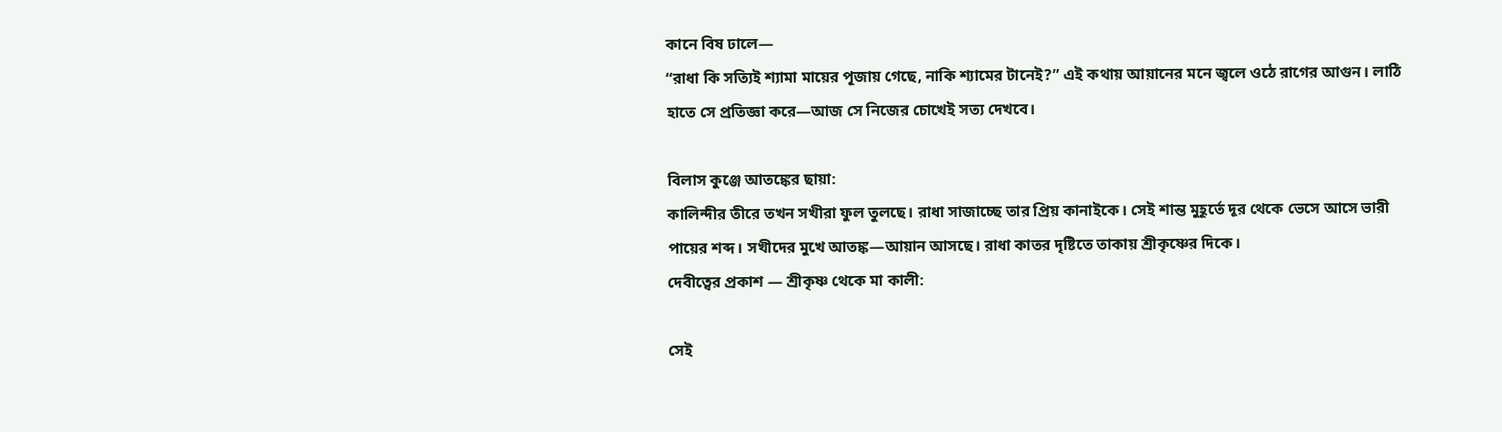কানে বিষ ঢালে—
“রাধা কি সত্যিই শ্যামা মায়ের পূজায় গেছে, নাকি শ্যামের টানেই?” এই কথায় আয়ানের মনে জ্বলে ওঠে রাগের আগুন। লাঠি হাতে সে প্রতিজ্ঞা করে—আজ সে নিজের চোখেই সত্য দেখবে।

বিলাস কুঞ্জে আতঙ্কের ছায়া:
কালিন্দীর তীরে তখন সখীরা ফুল তুলছে। রাধা সাজাচ্ছে তার প্রিয় কানাইকে। সেই শান্ত মুহূর্তে দূর থেকে ভেসে আসে ভারী পায়ের শব্দ। সখীদের মুখে আতঙ্ক—আয়ান আসছে। রাধা কাতর দৃষ্টিতে তাকায় শ্রীকৃষ্ণের দিকে।
দেবীত্বের প্রকাশ — শ্রীকৃষ্ণ থেকে মা কালী:

সেই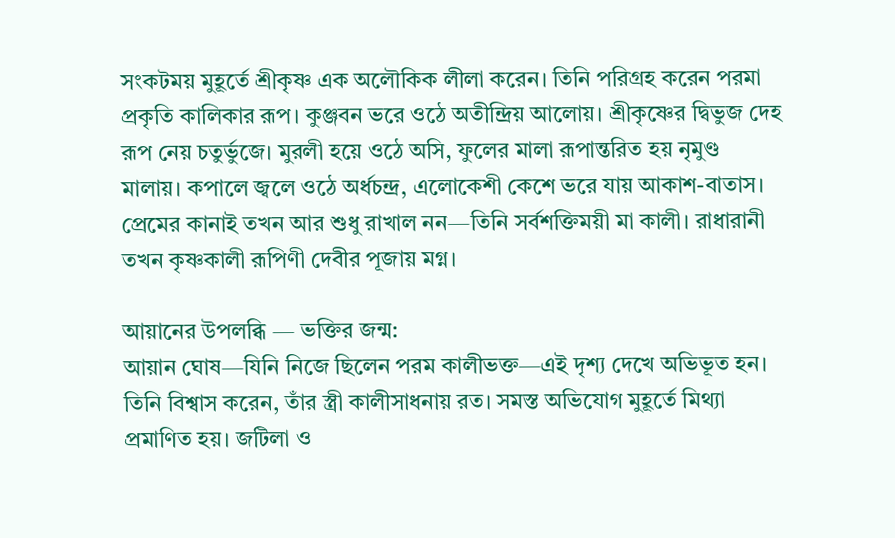সংকটময় মুহূর্তে শ্রীকৃষ্ণ এক অলৌকিক লীলা করেন। তিনি পরিগ্রহ করেন পরমা প্রকৃতি কালিকার রূপ। কুঞ্জবন ভরে ওঠে অতীন্দ্রিয় আলোয়। শ্রীকৃষ্ণের দ্বিভুজ দেহ রূপ নেয় চতুর্ভুজে। মুরলী হয়ে ওঠে অসি, ফুলের মালা রূপান্তরিত হয় নৃমুণ্ড মালায়। কপালে জ্বলে ওঠে অর্ধচন্দ্র, এলোকেশী কেশে ভরে যায় আকাশ-বাতাস। প্রেমের কানাই তখন আর শুধু রাখাল নন—তিনি সর্বশক্তিময়ী মা কালী। রাধারানী তখন কৃষ্ণকালী রূপিণী দেবীর পূজায় মগ্ন।

আয়ানের উপলব্ধি — ভক্তির জন্ম:
আয়ান ঘোষ—যিনি নিজে ছিলেন পরম কালীভক্ত—এই দৃশ্য দেখে অভিভূত হন। তিনি বিশ্বাস করেন, তাঁর স্ত্রী কালীসাধনায় রত। সমস্ত অভিযোগ মুহূর্তে মিথ্যা প্রমাণিত হয়। জটিলা ও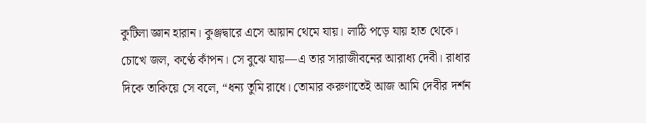কুটিলা জ্ঞান হারান। কুঞ্জদ্বারে এসে আয়ান থেমে যায়। লাঠি পড়ে যায় হাত থেকে। চোখে জল, কণ্ঠে কাঁপন। সে বুঝে যায়—এ তার সারাজীবনের আরাধ্য দেবী। রাধার দিকে তাকিয়ে সে বলে, “ধন্য তুমি রাধে। তোমার করুণাতেই আজ আমি দেবীর দর্শন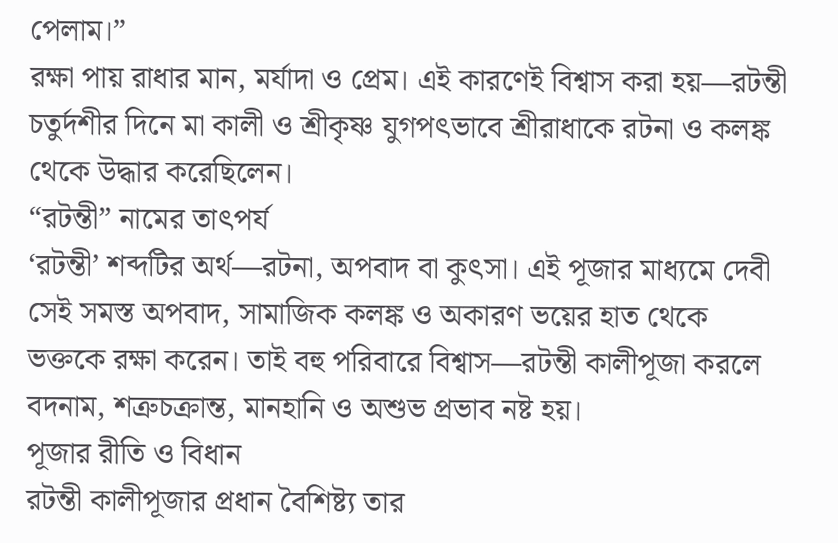পেলাম।”
রক্ষা পায় রাধার মান, মর্যাদা ও প্রেম। এই কারণেই বিশ্বাস করা হয়—রটন্তী চতুর্দশীর দিনে মা কালী ও শ্রীকৃষ্ণ যুগপৎভাবে শ্রীরাধাকে রটনা ও কলঙ্ক থেকে উদ্ধার করেছিলেন।
“রটন্তী” নামের তাৎপর্য
‘রটন্তী’ শব্দটির অর্থ—রটনা, অপবাদ বা কুৎসা। এই পূজার মাধ্যমে দেবী সেই সমস্ত অপবাদ, সামাজিক কলঙ্ক ও অকারণ ভয়ের হাত থেকে ভক্তকে রক্ষা করেন। তাই বহু পরিবারে বিশ্বাস—রটন্তী কালীপূজা করলে বদনাম, শত্রুচক্রান্ত, মানহানি ও অশুভ প্রভাব নষ্ট হয়।
পূজার রীতি ও বিধান
রটন্তী কালীপূজার প্রধান বৈশিষ্ট্য তার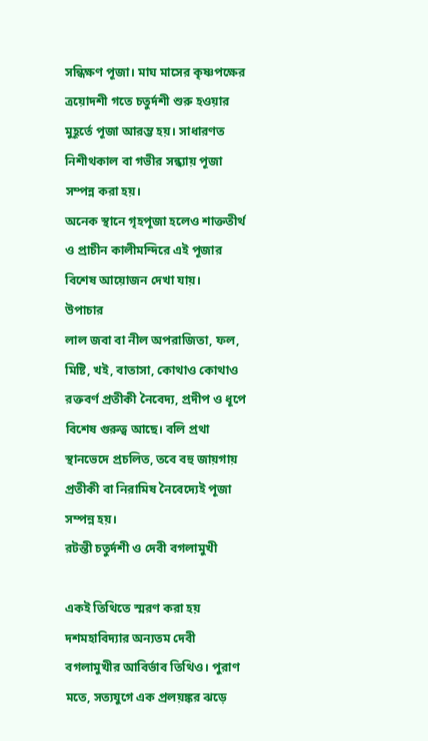সন্ধিক্ষণ পূজা। মাঘ মাসের কৃষ্ণপক্ষের ত্রয়োদশী গতে চতুর্দশী শুরু হওয়ার মুহূর্তে পূজা আরম্ভ হয়। সাধারণত নিশীথকাল বা গভীর সন্ধ্যায় পূজা সম্পন্ন করা হয়।
অনেক স্থানে গৃহপূজা হলেও শাক্ততীর্থ ও প্রাচীন কালীমন্দিরে এই পূজার বিশেষ আয়োজন দেখা যায়।
উপাচার
লাল জবা বা নীল অপরাজিতা, ফল, মিষ্টি, খই, বাতাসা, কোথাও কোথাও রক্তবর্ণ প্রতীকী নৈবেদ্য, প্রদীপ ও ধূপে বিশেষ গুরুত্ব আছে। বলি প্রথা স্থানভেদে প্রচলিত, তবে বহু জায়গায় প্রতীকী বা নিরামিষ নৈবেদ্যেই পূজা সম্পন্ন হয়।
রটন্তী চতুর্দশী ও দেবী বগলামুখী

একই তিথিতে স্মরণ করা হয় দশমহাবিদ্যার অন্যতম দেবী বগলামুখীর আবির্ভাব তিথিও। পুরাণ মতে, সত্যযুগে এক প্রলয়ঙ্কর ঝড়ে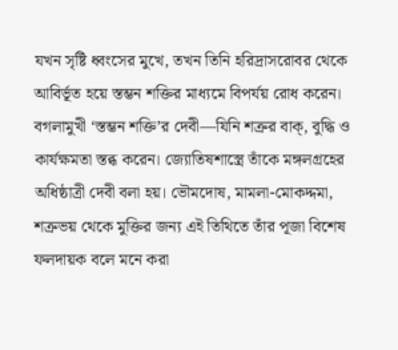যখন সৃষ্টি ধ্বংসের মুখে, তখন তিনি হরিদ্রাসরোবর থেকে আবির্ভূত হয়ে স্তম্ভন শক্তির মাধ্যমে বিপর্যয় রোধ করেন।
বগলামুখী ‘স্তম্ভন শক্তি’র দেবী—যিনি শত্রুর বাক্, বুদ্ধি ও কার্যক্ষমতা স্তব্ধ করেন। জ্যোতিষশাস্ত্রে তাঁকে মঙ্গলগ্রহের অধিষ্ঠাত্রী দেবী বলা হয়। ভৌমদোষ, মামলা-মোকদ্দমা, শত্রুভয় থেকে মুক্তির জন্য এই তিথিতে তাঁর পূজা বিশেষ ফলদায়ক বলে মনে করা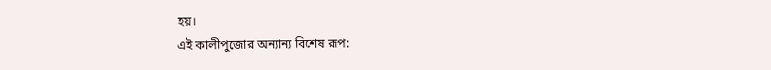হয়।
এই কালীপুজোর অন্যান্য বিশেষ রূপ: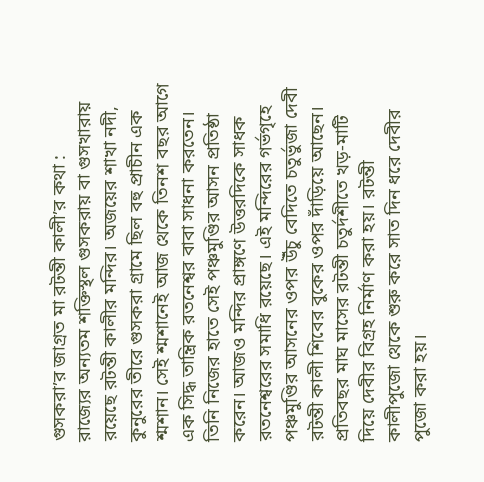গুসকরা’র জাগ্রত মা রটন্তী কালী’র কথা :
রাজ্যের অন্যতম শক্তিস্থল গুসকরায় বা গুসখারায় রয়েছে রটন্তী কালীর মন্দির। অজয়ের শাখা নদী, কুনুরের তীরে গুসকরা গ্রামে ছিল বহু প্রাচীন এক শ্মশান। সেই শ্মশানেই আজ থেকে তিনশ বছর আগে এক সিদ্ধ তান্ত্রিক রতনেশ্বর বাবা সাধনা করতেন। তিনি নিজের হাতে সেই পঞ্চমুণ্ডির আসন প্রতিষ্ঠা করেন। আজও মন্দির প্রাঙ্গণে উত্তরদিকে সাধক রতনেশ্বরের সমাধি রয়েছে। এই মন্দিরের গর্ভগৃহে পঞ্চমুণ্ডির আসনের ওপর উঁচু বেদিতে চতুর্ভুজা দেবী রটন্তী কালী শিবের বুকের ওপর দাঁড়িয়ে আছেন। প্রতিবছর মাঘ মাসের রটন্তী চতুর্দশীতে খড়-মাটি দিয়ে দেবীর বিগ্রহ নির্মাণ করা হয়। রটন্তী কালীপুজো থেকে শুরু করে সাত দিন ধরে দেবীর পুজো করা হয়।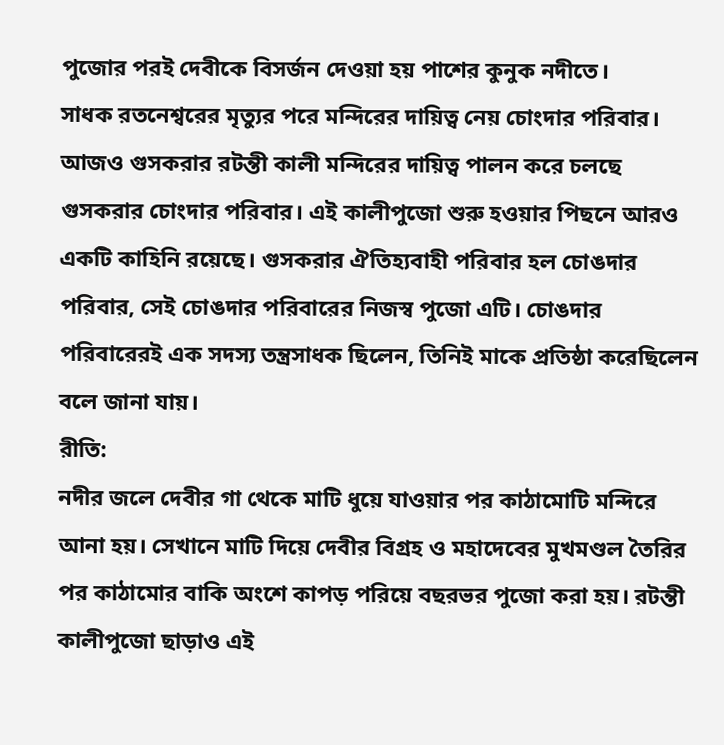পুজোর পরই দেবীকে বিসর্জন দেওয়া হয় পাশের কুনুক নদীতে।
সাধক রতনেশ্বরের মৃত্যুর পরে মন্দিরের দায়িত্ব নেয় চোংদার পরিবার। আজও গুসকরার রটন্তী কালী মন্দিরের দায়িত্ব পালন করে চলছে গুসকরার চোংদার পরিবার। এই কালীপুজো শুরু হওয়ার পিছনে আরও একটি কাহিনি রয়েছে। গুসকরার ঐতিহ্যবাহী পরিবার হল চোঙদার পরিবার, সেই চোঙদার পরিবারের নিজস্ব পুজো এটি। চোঙদার পরিবারেরই এক সদস্য তন্ত্রসাধক ছিলেন, তিনিই মাকে প্রতিষ্ঠা করেছিলেন বলে জানা যায়।
রীতি:
নদীর জলে দেবীর গা থেকে মাটি ধুয়ে যাওয়ার পর কাঠামোটি মন্দিরে আনা হয়। সেখানে মাটি দিয়ে দেবীর বিগ্রহ ও মহাদেবের মুখমণ্ডল তৈরির পর কাঠামোর বাকি অংশে কাপড় পরিয়ে বছরভর পুজো করা হয়। রটন্তী কালীপুজো ছাড়াও এই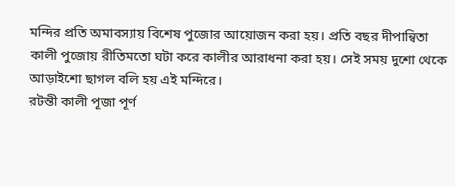মন্দির প্রতি অমাবস্যায় বিশেষ পুজোর আয়োজন করা হয়। প্রতি বছর দীপান্বিতা কালী পুজোয় রীতিমতো ঘটা করে কালীর আরাধনা করা হয়। সেই সময় দুশো থেকে আড়াইশো ছাগল বলি হয় এই মন্দিরে।
রটন্তী কালী পূজা পূর্ণ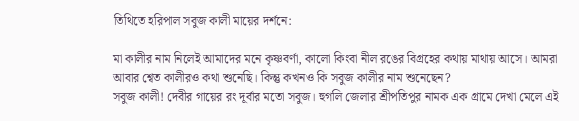তিথিতে হরিপাল সবুজ কালী মায়ের দর্শনে:

মা কালীর নাম নিলেই আমাদের মনে কৃষ্ণবর্ণা, কালো কিংবা নীল রঙের বিগ্রহের কথায় মাথায় আসে। আমরা আবার শ্বেত কালীরও কথা শুনেছি। কিন্তু কখনও কি সবুজ কালীর নাম শুনেছেন?
সবুজ কালী! দেবীর গায়ের রং দূর্বার মতো সবুজ। হুগলি জেলার শ্রীপতিপুর নামক এক গ্রামে দেখা মেলে এই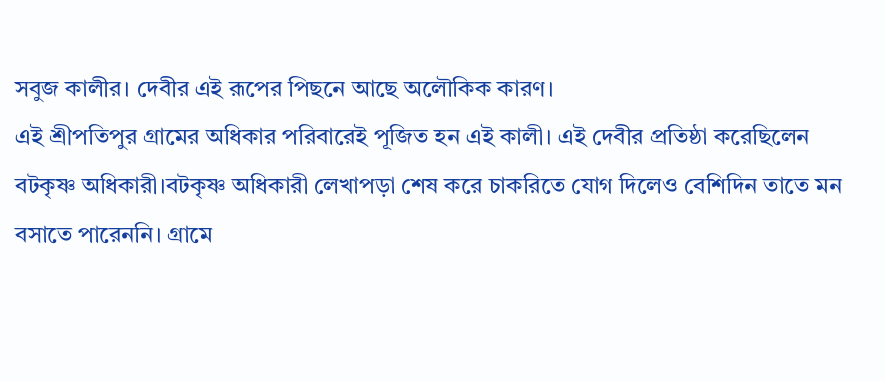সবুজ কালীর। দেবীর এই রূপের পিছনে আছে অলৌকিক কারণ।
এই শ্রীপতিপুর গ্রামের অধিকার পরিবারেই পূজিত হন এই কালী। এই দেবীর প্রতিষ্ঠা করেছিলেন বটকৃষ্ণ অধিকারী।বটকৃষ্ণ অধিকারী লেখাপড়া শেষ করে চাকরিতে যোগ দিলেও বেশিদিন তাতে মন বসাতে পারেননি। গ্রামে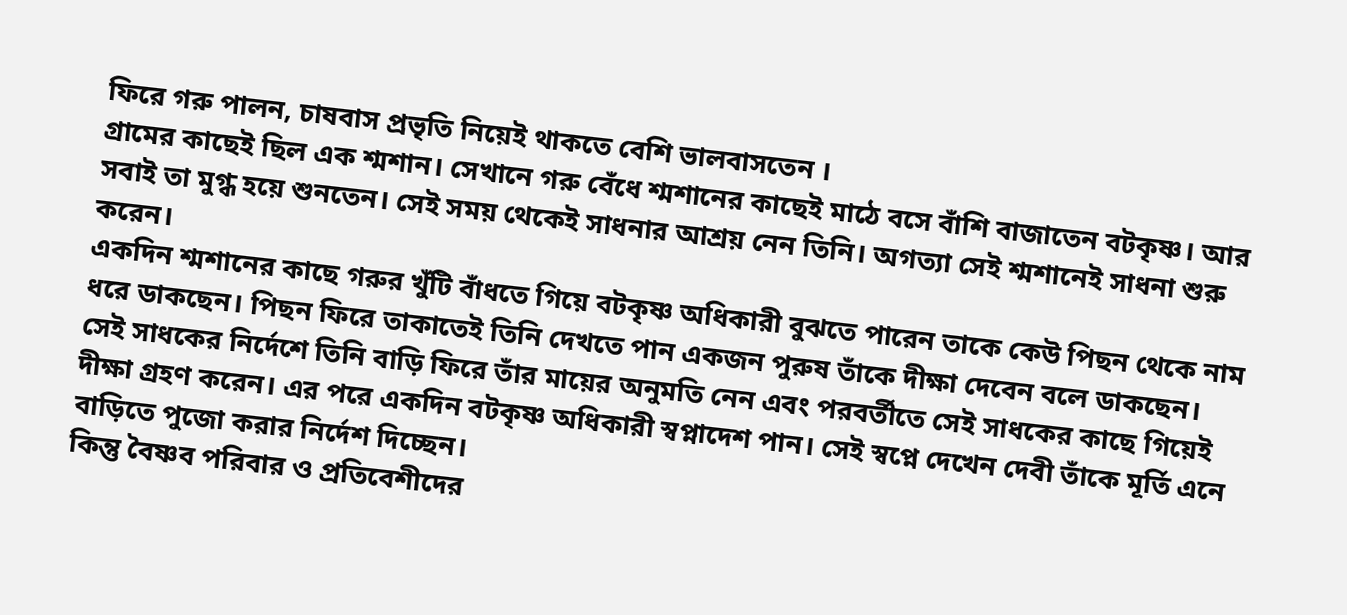ফিরে গরু পালন, চাষবাস প্রভৃতি নিয়েই থাকতে বেশি ভালবাসতেন ।
গ্রামের কাছেই ছিল এক শ্মশান। সেখানে গরু বেঁধে শ্মশানের কাছেই মাঠে বসে বাঁশি বাজাতেন বটকৃষ্ণ। আর সবাই তা মুগ্ধ হয়ে শুনতেন। সেই সময় থেকেই সাধনার আশ্রয় নেন তিনি। অগত্যা সেই শ্মশানেই সাধনা শুরু করেন।
একদিন শ্মশানের কাছে গরুর খুঁটি বাঁধতে গিয়ে বটকৃষ্ণ অধিকারী বুঝতে পারেন তাকে কেউ পিছন থেকে নাম ধরে ডাকছেন। পিছন ফিরে তাকাতেই তিনি দেখতে পান একজন পুরুষ তাঁকে দীক্ষা দেবেন বলে ডাকছেন।
সেই সাধকের নির্দেশে তিনি বাড়ি ফিরে তাঁর মায়ের অনুমতি নেন এবং পরবর্তীতে সেই সাধকের কাছে গিয়েই দীক্ষা গ্রহণ করেন। এর পরে একদিন বটকৃষ্ণ অধিকারী স্বপ্নাদেশ পান। সেই স্বপ্নে দেখেন দেবী তাঁকে মূর্তি এনে বাড়িতে পুজো করার নির্দেশ দিচ্ছেন।
কিন্তু বৈষ্ণব পরিবার ও প্রতিবেশীদের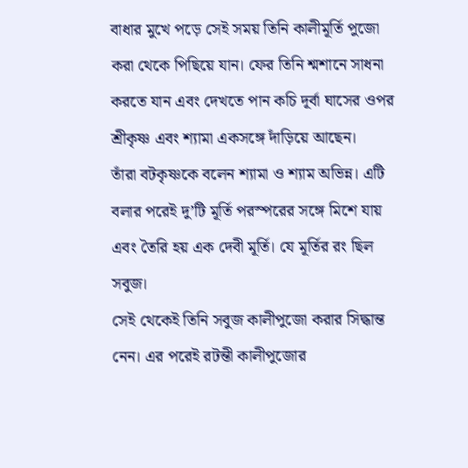বাধার মুখে পড়ে সেই সময় তিনি কালীমূর্তি পুজো করা থেকে পিছিয়ে যান। ফের তিনি শ্মশানে সাধনা করতে যান এবং দেখতে পান কচি দূর্বা ঘাসের ওপর শ্রীকৃষ্ণ এবং শ্যামা একসঙ্গে দাঁড়িয়ে আছেন।
তাঁরা বটকৃষ্ণকে বলেন শ্যামা ও শ্যাম অভিন্ন। এটি বলার পরেই দু’টি মূর্তি পরস্পরের সঙ্গে মিশে যায় এবং তৈরি হয় এক দেবী মূর্তি। যে মূর্তির রং ছিল সবুজ।
সেই থেকেই তিনি সবুজ কালীপুজো করার সিদ্ধান্ত নেন। এর পরেই রটন্তী কালীপুজোর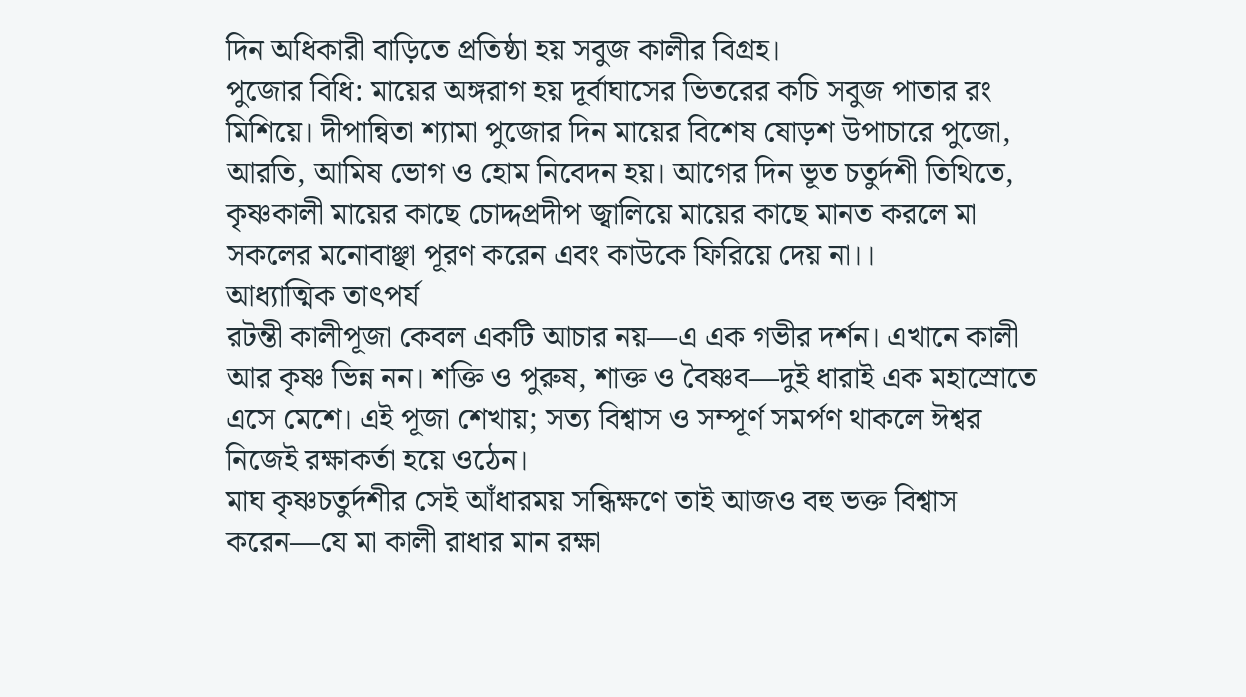দিন অধিকারী বাড়িতে প্রতিষ্ঠা হয় সবুজ কালীর বিগ্রহ।
পুজোর বিধি: মায়ের অঙ্গরাগ হয় দূর্বাঘাসের ভিতরের কচি সবুজ পাতার রং মিশিয়ে। দীপান্বিতা শ্যামা পুজোর দিন মায়ের বিশেষ ষোড়শ উপাচারে পুজো, আরতি, আমিষ ভোগ ও হোম নিবেদন হয়। আগের দিন ভূত চতুর্দশী তিথিতে, কৃষ্ণকালী মায়ের কাছে চোদ্দপ্রদীপ জ্বালিয়ে মায়ের কাছে মানত করলে মা সকলের মনোবাঞ্ছা পূরণ করেন এবং কাউকে ফিরিয়ে দেয় না।।
আধ্যাত্মিক তাৎপর্য
রটন্তী কালীপূজা কেবল একটি আচার নয়—এ এক গভীর দর্শন। এখানে কালী আর কৃষ্ণ ভিন্ন নন। শক্তি ও পুরুষ, শাক্ত ও বৈষ্ণব—দুই ধারাই এক মহাস্রোতে এসে মেশে। এই পূজা শেখায়; সত্য বিশ্বাস ও সম্পূর্ণ সমর্পণ থাকলে ঈশ্বর নিজেই রক্ষাকর্তা হয়ে ওঠেন।
মাঘ কৃষ্ণচতুর্দশীর সেই আঁধারময় সন্ধিক্ষণে তাই আজও বহু ভক্ত বিশ্বাস করেন—যে মা কালী রাধার মান রক্ষা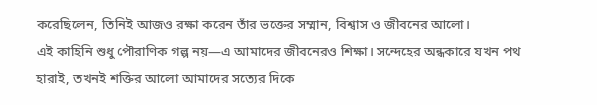করেছিলেন, তিনিই আজও রক্ষা করেন তাঁর ভক্তের সম্মান, বিশ্বাস ও জীবনের আলো।
এই কাহিনি শুধু পৌরাণিক গল্প নয়—এ আমাদের জীবনেরও শিক্ষা। সন্দেহের অন্ধকারে যখন পথ হারাই, তখনই শক্তির আলো আমাদের সত্যের দিকে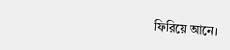ফিরিয়ে আনে।